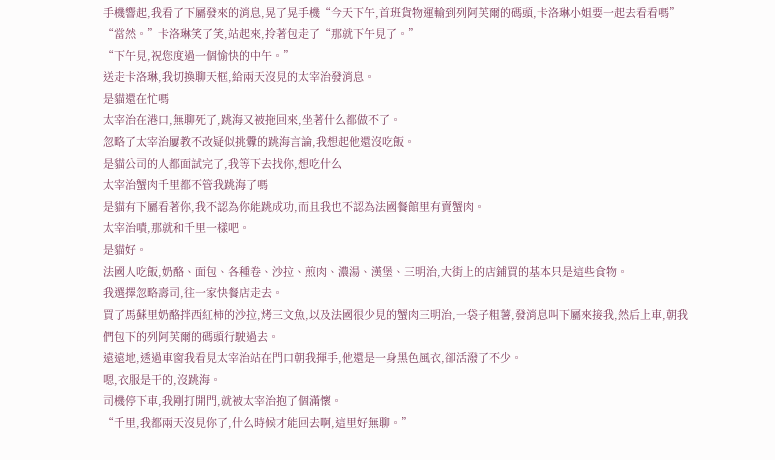手機響起,我看了下屬發來的消息,晃了晃手機“今天下午,首班貨物運輸到列阿芙爾的碼頭,卡洛琳小姐要一起去看看嗎”
“當然。”卡洛琳笑了笑,站起來,拎著包走了“那就下午見了。”
“下午見,祝您度過一個愉快的中午。”
送走卡洛琳,我切換聊天框,給兩天沒見的太宰治發消息。
是貓還在忙嗎
太宰治在港口,無聊死了,跳海又被拖回來,坐著什么都做不了。
忽略了太宰治屢教不改疑似挑釁的跳海言論,我想起他還沒吃飯。
是貓公司的人都面試完了,我等下去找你,想吃什么
太宰治蟹肉千里都不管我跳海了嗎
是貓有下屬看著你,我不認為你能跳成功,而且我也不認為法國餐館里有賣蟹肉。
太宰治嘖,那就和千里一樣吧。
是貓好。
法國人吃飯,奶酪、面包、各種卷、沙拉、煎肉、濃湯、漢堡、三明治,大街上的店鋪買的基本只是這些食物。
我選擇忽略壽司,往一家快餐店走去。
買了馬蘇里奶酪拌西紅柿的沙拉,烤三文魚,以及法國很少見的蟹肉三明治,一袋子粗薯,發消息叫下屬來接我,然后上車,朝我們包下的列阿芙爾的碼頭行駛過去。
遠遠地,透過車窗我看見太宰治站在門口朝我揮手,他還是一身黑色風衣,卻活潑了不少。
嗯,衣服是干的,沒跳海。
司機停下車,我剛打開門,就被太宰治抱了個滿懷。
“千里,我都兩天沒見你了,什么時候才能回去啊,這里好無聊。”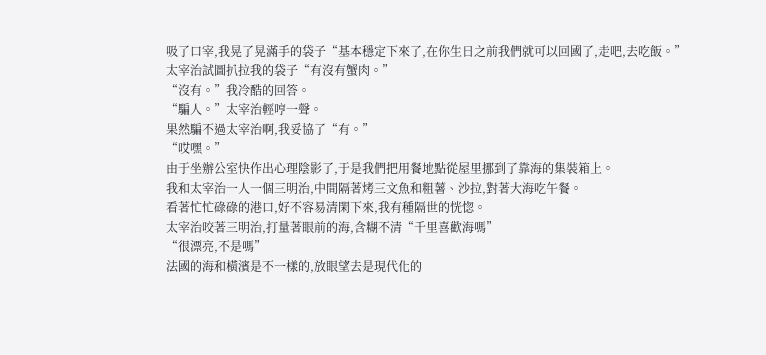吸了口宰,我晃了晃滿手的袋子“基本穩定下來了,在你生日之前我們就可以回國了,走吧,去吃飯。”
太宰治試圖扒拉我的袋子“有沒有蟹肉。”
“沒有。”我冷酷的回答。
“騙人。”太宰治輕哼一聲。
果然騙不過太宰治啊,我妥協了“有。”
“哎嘿。”
由于坐辦公室快作出心理陰影了,于是我們把用餐地點從屋里挪到了靠海的集裝箱上。
我和太宰治一人一個三明治,中間隔著烤三文魚和粗薯、沙拉,對著大海吃午餐。
看著忙忙碌碌的港口,好不容易清閑下來,我有種隔世的恍惚。
太宰治咬著三明治,打量著眼前的海,含糊不清“千里喜歡海嗎”
“很漂亮,不是嗎”
法國的海和橫濱是不一樣的,放眼望去是現代化的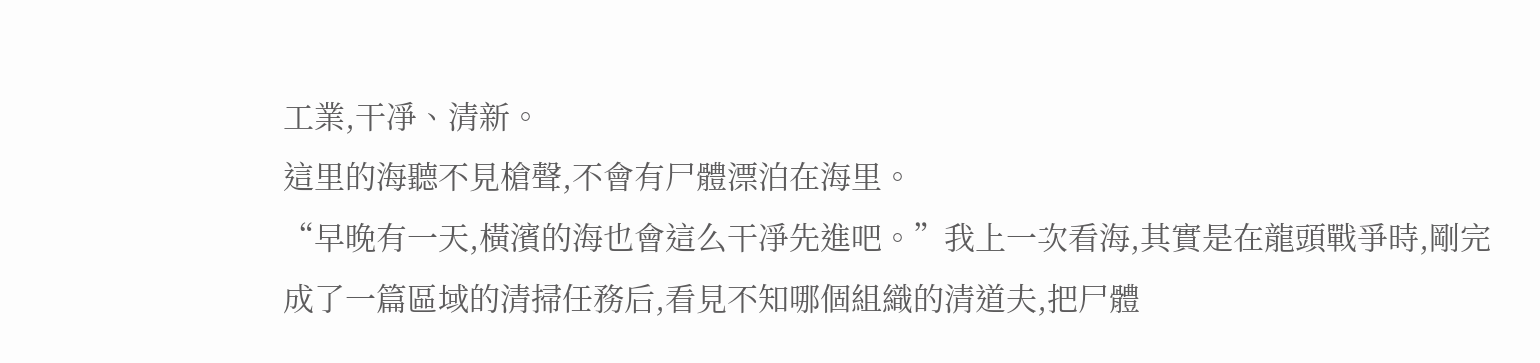工業,干凈、清新。
這里的海聽不見槍聲,不會有尸體漂泊在海里。
“早晚有一天,橫濱的海也會這么干凈先進吧。”我上一次看海,其實是在龍頭戰爭時,剛完成了一篇區域的清掃任務后,看見不知哪個組織的清道夫,把尸體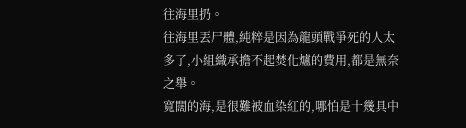往海里扔。
往海里丟尸體,純粹是因為龍頭戰爭死的人太多了,小組織承擔不起焚化爐的費用,都是無奈之舉。
寬闊的海,是很難被血染紅的,哪怕是十幾具中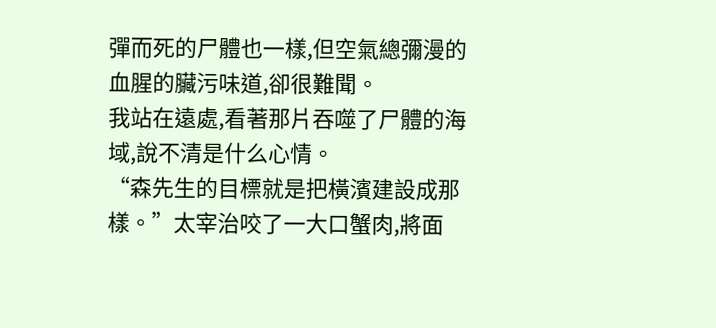彈而死的尸體也一樣,但空氣總彌漫的血腥的臟污味道,卻很難聞。
我站在遠處,看著那片吞噬了尸體的海域,說不清是什么心情。
“森先生的目標就是把橫濱建設成那樣。”太宰治咬了一大口蟹肉,將面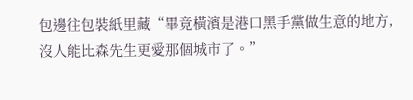包邊往包裝紙里藏“畢竟橫濱是港口黑手黨做生意的地方,沒人能比森先生更愛那個城市了。”